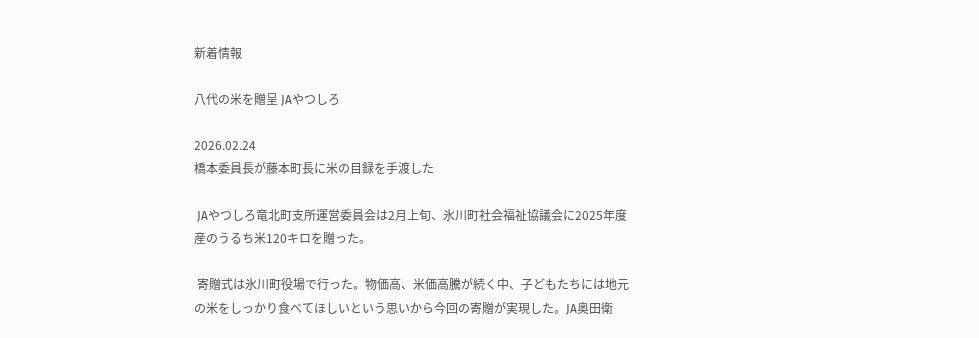新着情報

八代の米を贈呈 JAやつしろ

2026.02.24
橋本委員長が藤本町長に米の目録を手渡した

 JAやつしろ竜北町支所運営委員会は2月上旬、氷川町社会福祉協議会に2025年度産のうるち米120キロを贈った。

 寄贈式は氷川町役場で行った。物価高、米価高騰が続く中、子どもたちには地元の米をしっかり食べてほしいという思いから今回の寄贈が実現した。JA奥田衛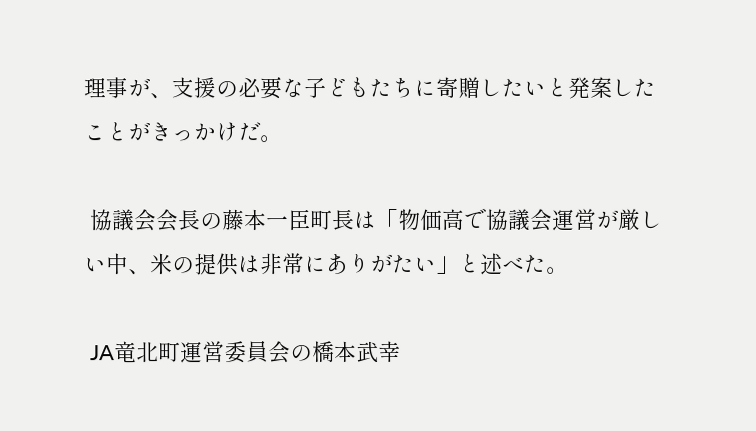理事が、支援の必要な子どもたちに寄贈したいと発案したことがきっかけだ。

 協議会会長の藤本一臣町長は「物価高で協議会運営が厳しい中、米の提供は非常にありがたい」と述べた。

 JA竜北町運営委員会の橋本武幸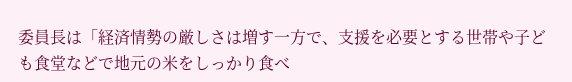委員長は「経済情勢の厳しさは増す一方で、支援を必要とする世帯や子ども食堂などで地元の米をしっかり食べ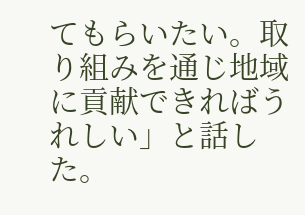てもらいたい。取り組みを通じ地域に貢献できればうれしい」と話した。